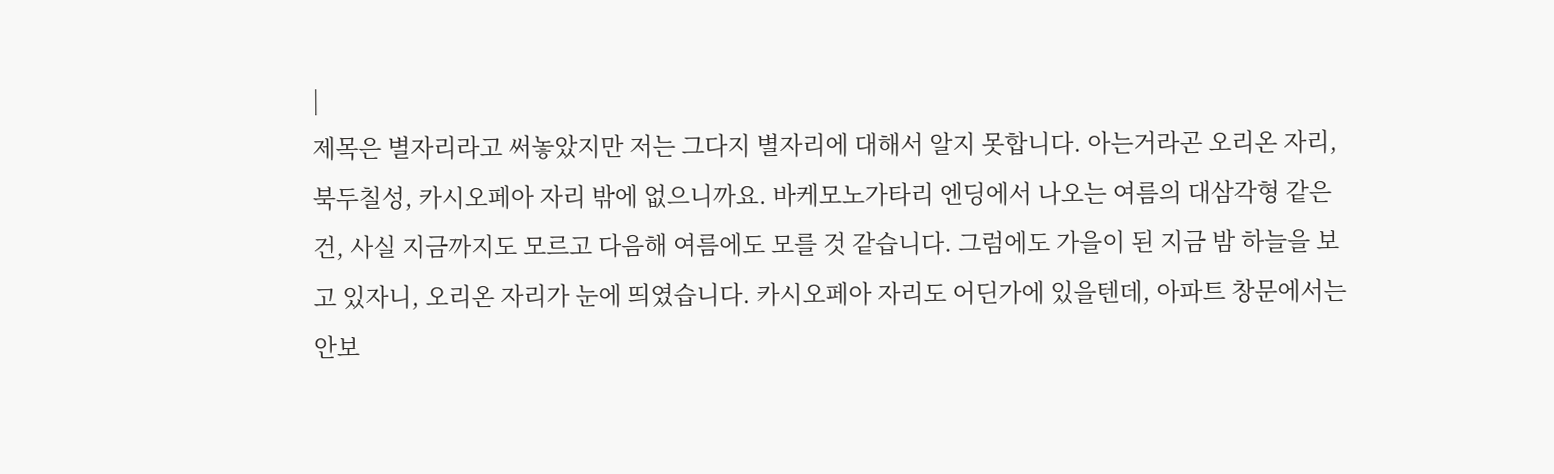|
제목은 별자리라고 써놓았지만 저는 그다지 별자리에 대해서 알지 못합니다. 아는거라곤 오리온 자리, 북두칠성, 카시오페아 자리 밖에 없으니까요. 바케모노가타리 엔딩에서 나오는 여름의 대삼각형 같은건, 사실 지금까지도 모르고 다음해 여름에도 모를 것 같습니다. 그럼에도 가을이 된 지금 밤 하늘을 보고 있자니, 오리온 자리가 눈에 띄였습니다. 카시오페아 자리도 어딘가에 있을텐데, 아파트 창문에서는 안보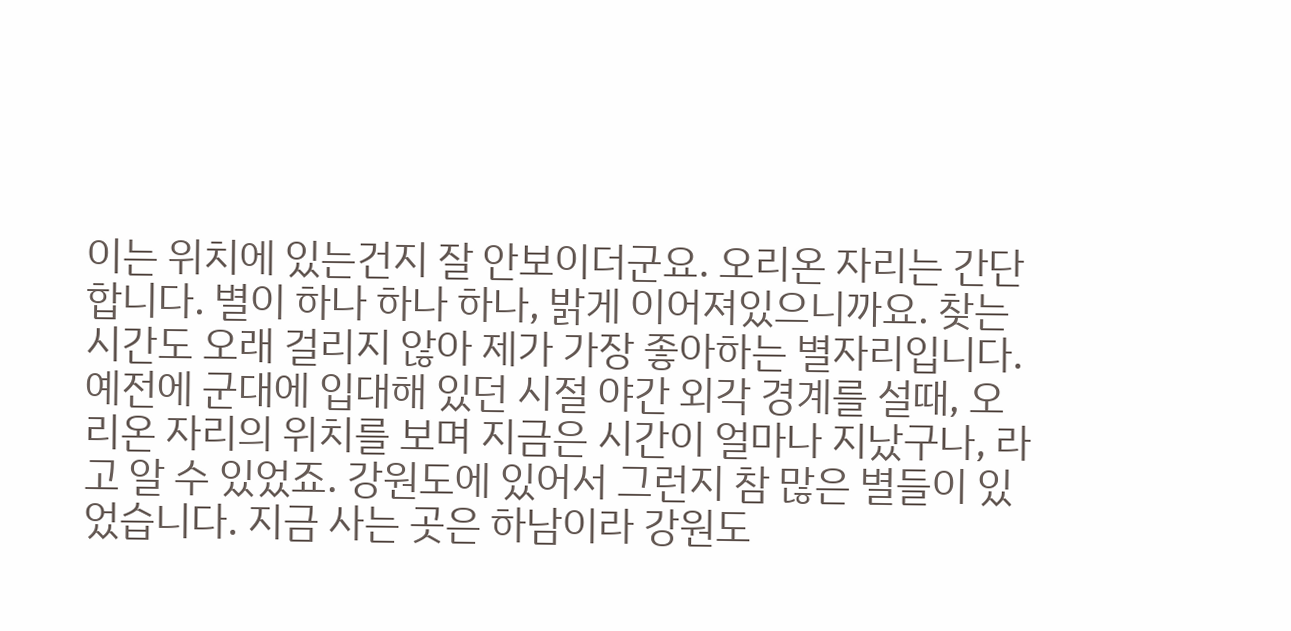이는 위치에 있는건지 잘 안보이더군요. 오리온 자리는 간단합니다. 별이 하나 하나 하나, 밝게 이어져있으니까요. 찾는 시간도 오래 걸리지 않아 제가 가장 좋아하는 별자리입니다. 예전에 군대에 입대해 있던 시절 야간 외각 경계를 설때, 오리온 자리의 위치를 보며 지금은 시간이 얼마나 지났구나, 라고 알 수 있었죠. 강원도에 있어서 그런지 참 많은 별들이 있었습니다. 지금 사는 곳은 하남이라 강원도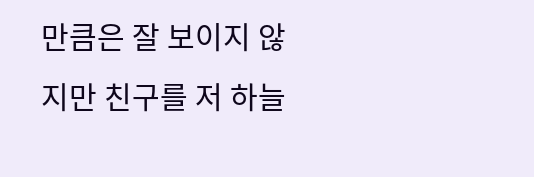만큼은 잘 보이지 않지만 친구를 저 하늘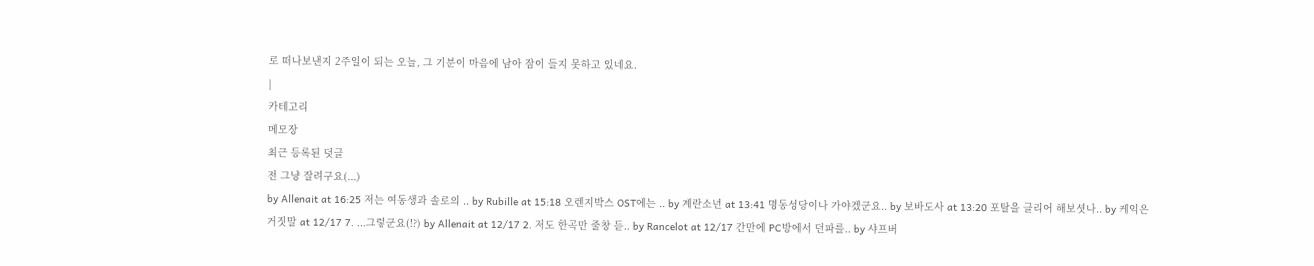로 떠나보낸지 2주일이 되는 오늘, 그 기분이 마음에 남아 잠이 들지 못하고 있네요.
|
카테고리
메모장
최근 등록된 덧글
전 그냥 잘려구요(...)
by Allenait at 16:25 저는 여동생과 솔로의 .. by Rubille at 15:18 오렌지박스 OST에는 .. by 계란소년 at 13:41 명동성당이나 가야겠군요.. by 보바도사 at 13:20 포탈을 클리어 해보셧나.. by 케익은 거짓말 at 12/17 7. ...그렇군요(!?) by Allenait at 12/17 2. 저도 한곡만 줄창 듣.. by Rancelot at 12/17 간만에 PC방에서 던파를.. by 샤프버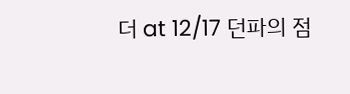더 at 12/17 던파의 점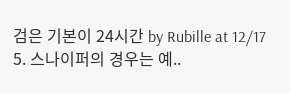검은 기본이 24시간 by Rubille at 12/17 5. 스나이퍼의 경우는 예..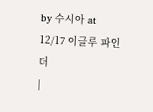by 수시아 at 12/17 이글루 파인더
|